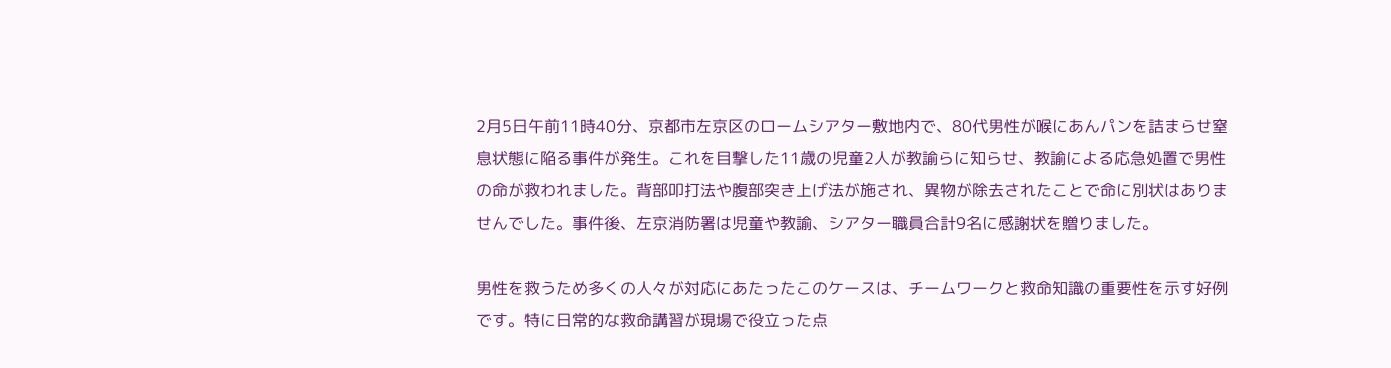2月5日午前11時40分、京都市左京区のロームシアター敷地内で、80代男性が喉にあんパンを詰まらせ窒息状態に陥る事件が発生。これを目撃した11歳の児童2人が教諭らに知らせ、教諭による応急処置で男性の命が救われました。背部叩打法や腹部突き上げ法が施され、異物が除去されたことで命に別状はありませんでした。事件後、左京消防署は児童や教諭、シアター職員合計9名に感謝状を贈りました。

男性を救うため多くの人々が対応にあたったこのケースは、チームワークと救命知識の重要性を示す好例です。特に日常的な救命講習が現場で役立った点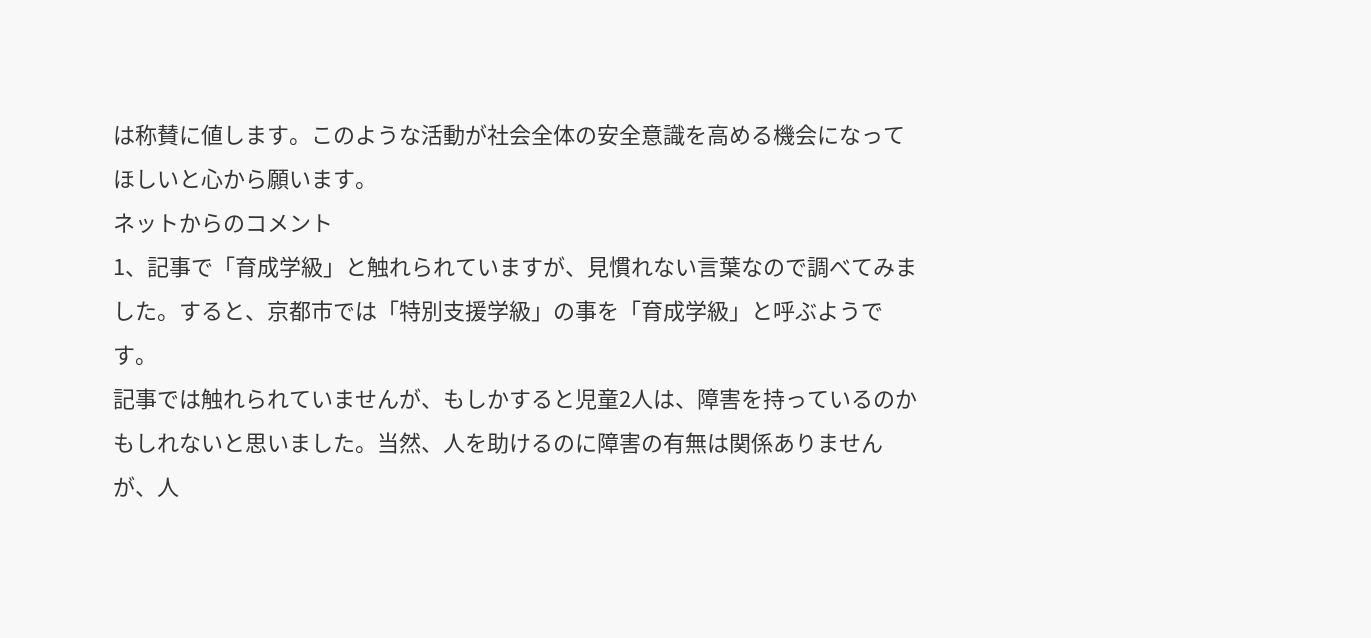は称賛に値します。このような活動が社会全体の安全意識を高める機会になってほしいと心から願います。
ネットからのコメント
1、記事で「育成学級」と触れられていますが、見慣れない言葉なので調べてみました。すると、京都市では「特別支援学級」の事を「育成学級」と呼ぶようです。
記事では触れられていませんが、もしかすると児童2人は、障害を持っているのかもしれないと思いました。当然、人を助けるのに障害の有無は関係ありませんが、人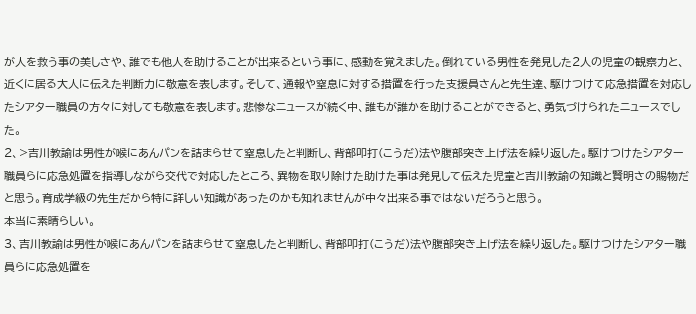が人を救う事の美しさや、誰でも他人を助けることが出来るという事に、感動を覚えました。倒れている男性を発見した2人の児童の観察力と、近くに居る大人に伝えた判断力に敬意を表します。そして、通報や窒息に対する措置を行った支援員さんと先生達、駆けつけて応急措置を対応したシアター職員の方々に対しても敬意を表します。悲惨なニュースが続く中、誰もが誰かを助けることができると、勇気づけられたニュースでした。
2、>吉川教諭は男性が喉にあんパンを詰まらせて窒息したと判断し、背部叩打(こうだ)法や腹部突き上げ法を繰り返した。駆けつけたシアター職員らに応急処置を指導しながら交代で対応したところ、異物を取り除けた助けた事は発見して伝えた児童と吉川教諭の知識と賢明さの賜物だと思う。育成学級の先生だから特に詳しい知識があったのかも知れませんが中々出来る事ではないだろうと思う。
本当に素晴らしい。
3、吉川教諭は男性が喉にあんパンを詰まらせて窒息したと判断し、背部叩打(こうだ)法や腹部突き上げ法を繰り返した。駆けつけたシアター職員らに応急処置を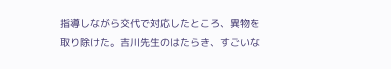指導しながら交代で対応したところ、異物を取り除けた。吉川先生のはたらき、すごいな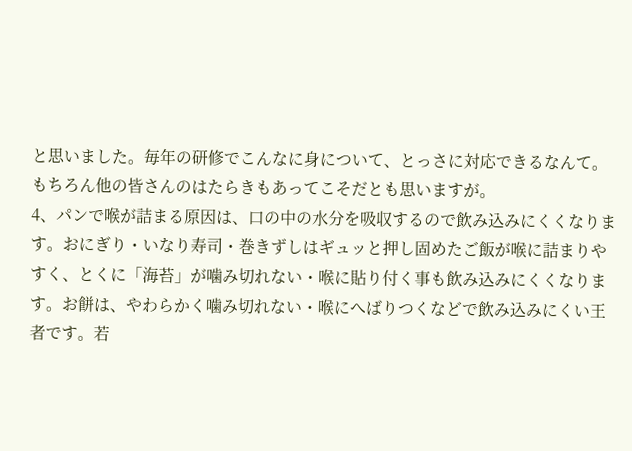と思いました。毎年の研修でこんなに身について、とっさに対応できるなんて。もちろん他の皆さんのはたらきもあってこそだとも思いますが。
4、パンで喉が詰まる原因は、口の中の水分を吸収するので飲み込みにくくなります。おにぎり・いなり寿司・巻きずしはギュッと押し固めたご飯が喉に詰まりやすく、とくに「海苔」が噛み切れない・喉に貼り付く事も飲み込みにくくなります。お餅は、やわらかく噛み切れない・喉にへばりつくなどで飲み込みにくい王者です。若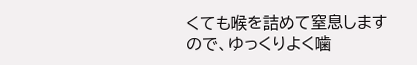くても喉を詰めて窒息しますので、ゆっくりよく噛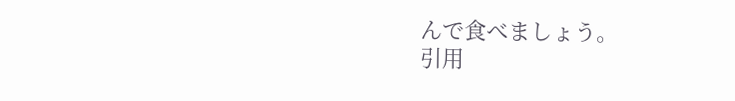んで食べましょう。
引用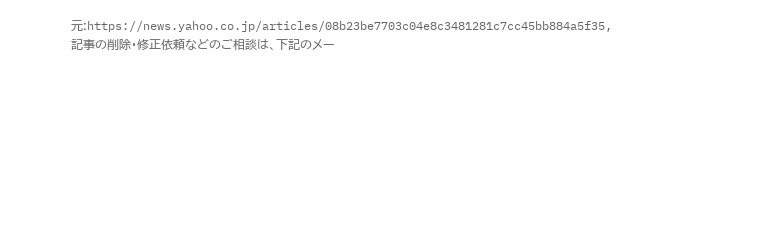元:https://news.yahoo.co.jp/articles/08b23be7703c04e8c3481281c7cc45bb884a5f35,記事の削除・修正依頼などのご相談は、下記のメー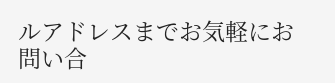ルアドレスまでお気軽にお問い合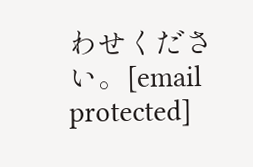わせください。[email protected]